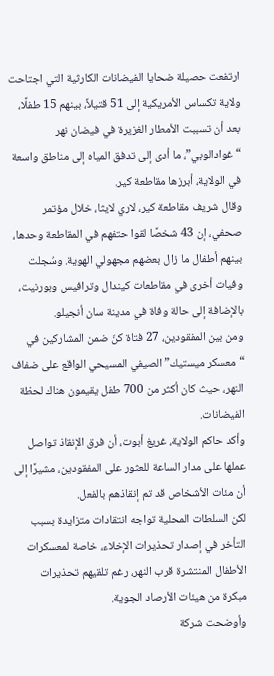ارتفعت حصيلة ضحايا الفيضانات الكارثية التي اجتاحت ولاية تكساس الأمريكية إلى 51 قتيلاً، بينهم 15 طفلًا، بعد أن تسببت الأمطار الغزيرة في فيضان نهر “غوادالوبي”، ما أدى إلى تدفق المياه إلى مناطق واسعة في الولاية، أبرزها مقاطعة كير.
وقال شريف مقاطعة كير، لاري لايثا، خلال مؤتمر صحفي، إن 43 شخصًا لقوا حتفهم في المقاطعة وحدها، بينهم أطفال ما زال بعضهم مجهولي الهوية. وسُجلت وفيات أخرى في مقاطعات كيندال وترافيس وبورنيت، بالإضافة إلى حالة وفاة في مدينة سان أنجيلو.
ومن بين المفقودين، 27 فتاة كنّ ضمن المشاركين في “معسكر ميستيك” الصيفي المسيحي الواقع على ضفاف النهر، حيث كان أكثر من 700 طفل يقيمون هناك لحظة الفيضانات.
وأكد حاكم الولاية، غريغ أبوت، أن فرق الإنقاذ تواصل عملها على مدار الساعة للعثور على المفقودين، مشيرًا إلى أن مئات الأشخاص قد تم إنقاذهم بالفعل.
لكن السلطات المحلية تواجه انتقادات متزايدة بسبب التأخر في إصدار تحذيرات الإخلاء، خاصة لمعسكرات الأطفال المنتشرة قرب النهر، رغم تلقيهم تحذيرات مبكرة من هيئات الأرصاد الجوية.
وأوضحت شركة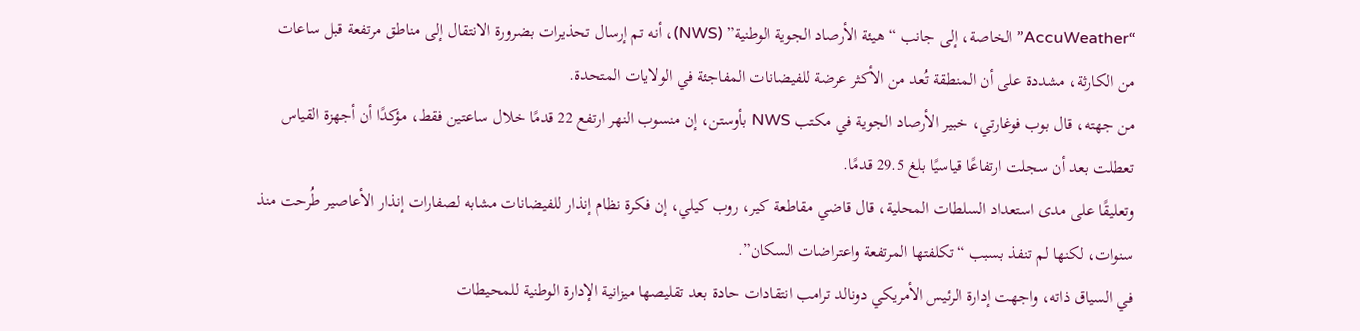“AccuWeather” الخاصة، إلى جانب “هيئة الأرصاد الجوية الوطنية” (NWS)، أنه تم إرسال تحذيرات بضرورة الانتقال إلى مناطق مرتفعة قبل ساعات من الكارثة، مشددة على أن المنطقة تُعد من الأكثر عرضة للفيضانات المفاجئة في الولايات المتحدة.
من جهته، قال بوب فوغارتي، خبير الأرصاد الجوية في مكتب NWS بأوستن، إن منسوب النهر ارتفع 22 قدمًا خلال ساعتين فقط، مؤكدًا أن أجهزة القياس تعطلت بعد أن سجلت ارتفاعًا قياسيًا بلغ 29.5 قدمًا.
وتعليقًا على مدى استعداد السلطات المحلية، قال قاضي مقاطعة كير، روب كيلي، إن فكرة نظام إنذار للفيضانات مشابه لصفارات إنذار الأعاصير طُرحت منذ سنوات، لكنها لم تنفذ بسبب “تكلفتها المرتفعة واعتراضات السكان”.
في السياق ذاته، واجهت إدارة الرئيس الأمريكي دونالد ترامب انتقادات حادة بعد تقليصها ميزانية الإدارة الوطنية للمحيطات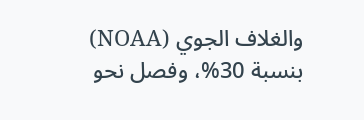والغلاف الجوي (NOAA) بنسبة 30%، وفصل نحو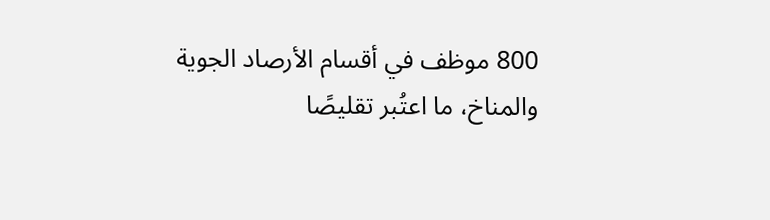800 موظف في أقسام الأرصاد الجوية والمناخ، ما اعتُبر تقليصًا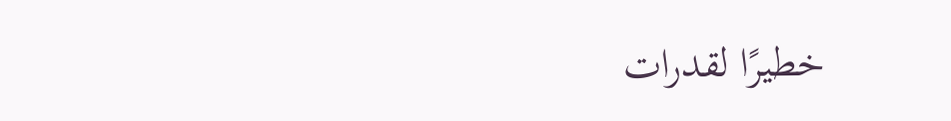خطيرًا لقدرات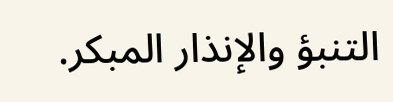التنبؤ والإنذار المبكر.